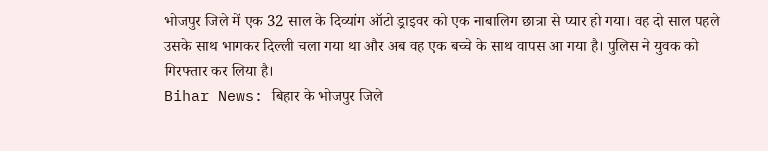भोजपुर जिले में एक 32 साल के दिव्यांग ऑटो ड्राइवर को एक नाबालिग छात्रा से प्यार हो गया। वह दो साल पहले उसके साथ भागकर दिल्ली चला गया था और अब वह एक बच्चे के साथ वापस आ गया है। पुलिस ने युवक को गिरफ्तार कर लिया है।
Bihar News: बिहार के भोजपुर जिले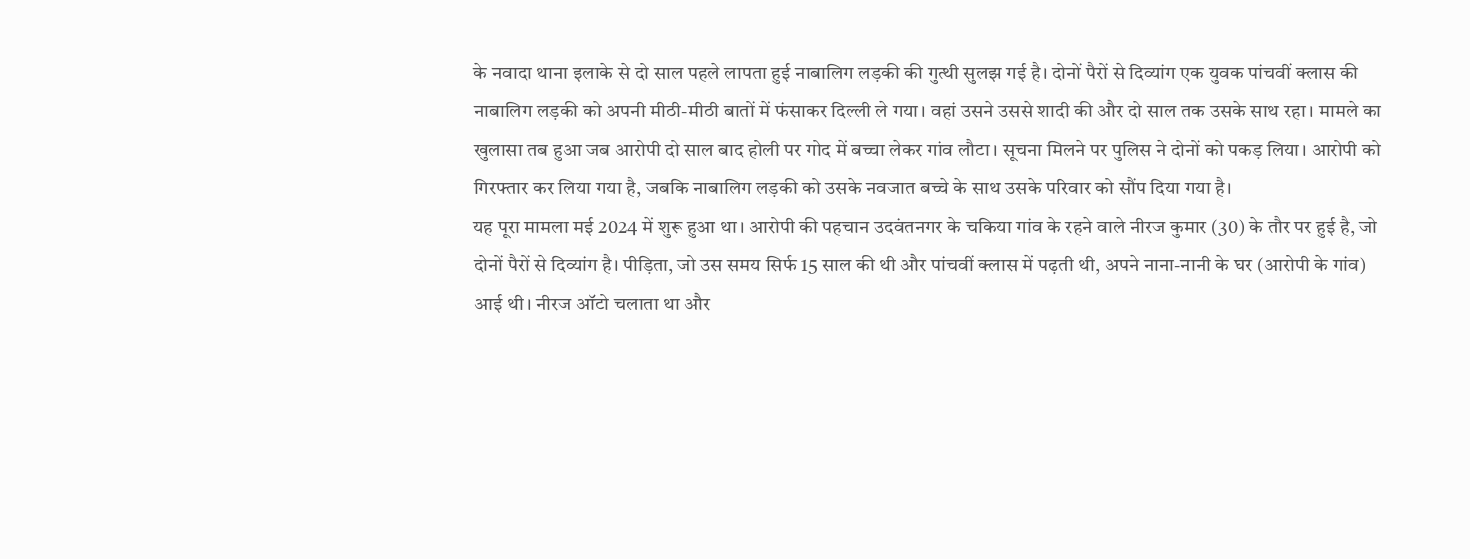के नवादा थाना इलाके से दो साल पहले लापता हुई नाबालिग लड़की की गुत्थी सुलझ गई है। दोनों पैरों से दिव्यांग एक युवक पांचवीं क्लास की नाबालिग लड़की को अपनी मीठी-मीठी बातों में फंसाकर दिल्ली ले गया। वहां उसने उससे शादी की और दो साल तक उसके साथ रहा। मामले का खुलासा तब हुआ जब आरोपी दो साल बाद होली पर गोद में बच्चा लेकर गांव लौटा। सूचना मिलने पर पुलिस ने दोनों को पकड़ लिया। आरोपी को गिरफ्तार कर लिया गया है, जबकि नाबालिग लड़की को उसके नवजात बच्चे के साथ उसके परिवार को सौंप दिया गया है।
यह पूरा मामला मई 2024 में शुरू हुआ था। आरोपी की पहचान उदवंतनगर के चकिया गांव के रहने वाले नीरज कुमार (30) के तौर पर हुई है, जो दोनों पैरों से दिव्यांग है। पीड़िता, जो उस समय सिर्फ 15 साल की थी और पांचवीं क्लास में पढ़ती थी, अपने नाना-नानी के घर (आरोपी के गांव) आई थी। नीरज ऑटो चलाता था और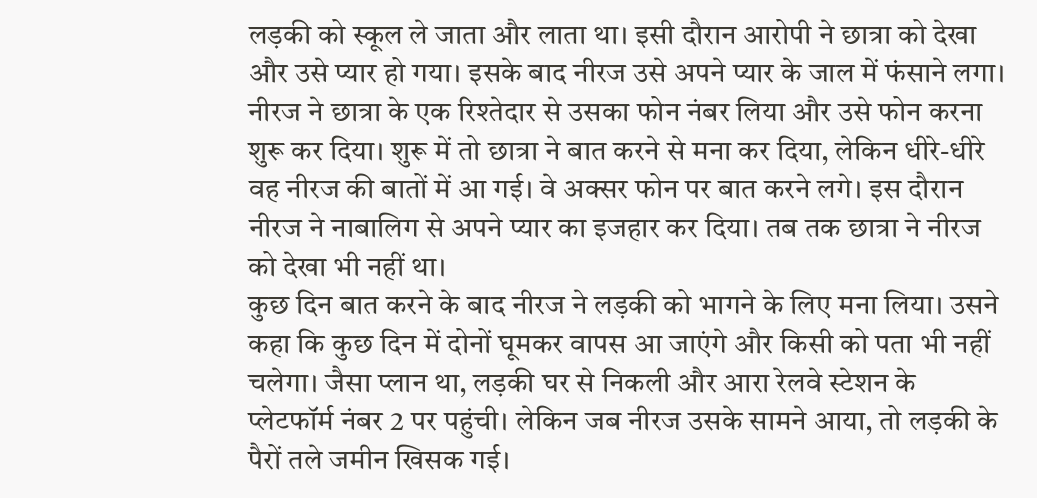लड़की को स्कूल ले जाता और लाता था। इसी दौरान आरोपी ने छात्रा को देखा और उसे प्यार हो गया। इसके बाद नीरज उसे अपने प्यार के जाल में फंसाने लगा।
नीरज ने छात्रा के एक रिश्तेदार से उसका फोन नंबर लिया और उसे फोन करना शुरू कर दिया। शुरू में तो छात्रा ने बात करने से मना कर दिया, लेकिन धीरे-धीरे वह नीरज की बातों में आ गई। वे अक्सर फोन पर बात करने लगे। इस दौरान नीरज ने नाबालिग से अपने प्यार का इजहार कर दिया। तब तक छात्रा ने नीरज को देखा भी नहीं था।
कुछ दिन बात करने के बाद नीरज ने लड़की को भागने के लिए मना लिया। उसने कहा कि कुछ दिन में दोनों घूमकर वापस आ जाएंगे और किसी को पता भी नहीं चलेगा। जैसा प्लान था, लड़की घर से निकली और आरा रेलवे स्टेशन के प्लेटफॉर्म नंबर 2 पर पहुंची। लेकिन जब नीरज उसके सामने आया, तो लड़की के पैरों तले जमीन खिसक गई।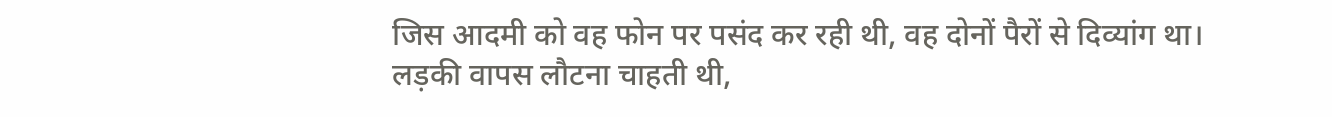जिस आदमी को वह फोन पर पसंद कर रही थी, वह दोनों पैरों से दिव्यांग था।
लड़की वापस लौटना चाहती थी,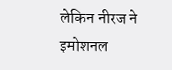लेकिन नीरज ने इमोशनल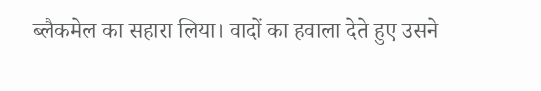ब्लैकमेल का सहारा लिया। वादों का हवाला देते हुए उसने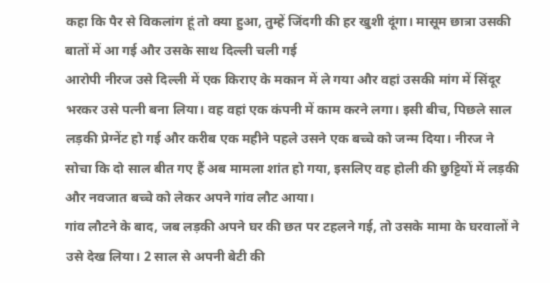कहा कि पैर से विकलांग हूं तो क्या हुआ, तुम्हें जिंदगी की हर खुशी दूंगा। मासूम छात्रा उसकी बातों में आ गई और उसके साथ दिल्ली चली गई
आरोपी नीरज उसे दिल्ली में एक किराए के मकान में ले गया और वहां उसकी मांग में सिंदूर भरकर उसे पत्नी बना लिया। वह वहां एक कंपनी में काम करने लगा। इसी बीच, पिछले साल लड़की प्रेग्नेंट हो गई और करीब एक महीने पहले उसने एक बच्चे को जन्म दिया। नीरज ने सोचा कि दो साल बीत गए हैं अब मामला शांत हो गया, इसलिए वह होली की छुट्टियों में लड़की और नवजात बच्चे को लेकर अपने गांव लौट आया।
गांव लौटने के बाद, जब लड़की अपने घर की छत पर टहलने गई, तो उसके मामा के घरवालों ने उसे देख लिया। 2 साल से अपनी बेटी की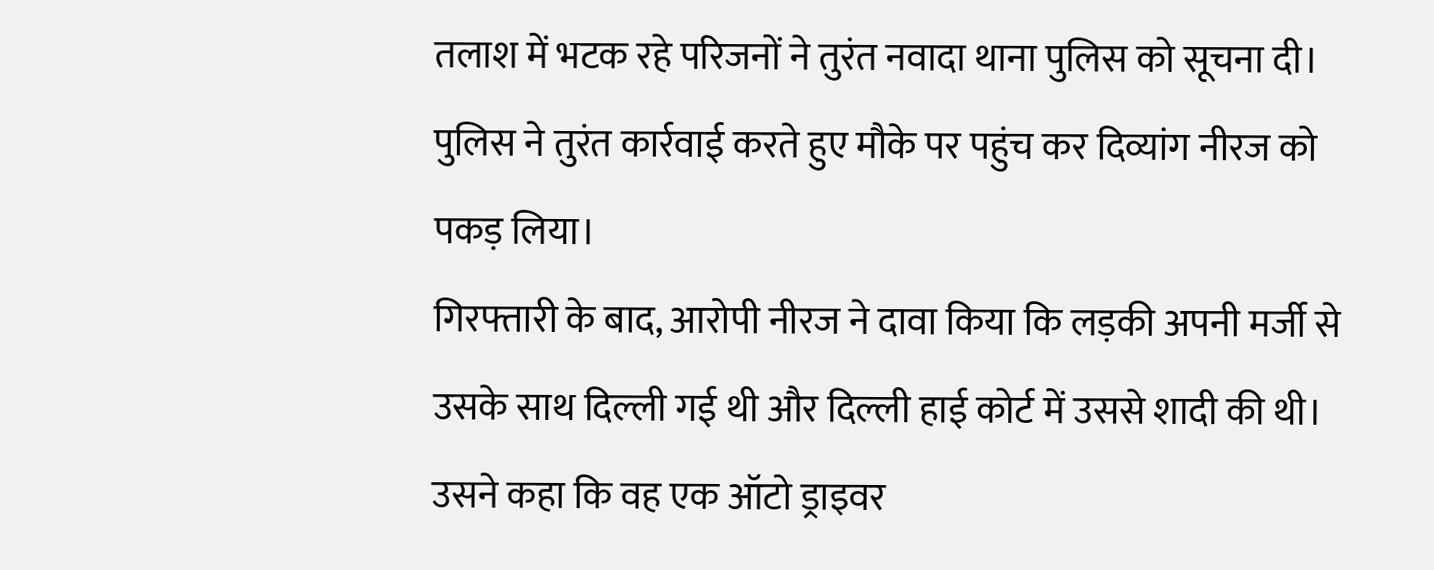तलाश में भटक रहे परिजनों ने तुरंत नवादा थाना पुलिस को सूचना दी। पुलिस ने तुरंत कार्रवाई करते हुए मौके पर पहुंच कर दिव्यांग नीरज को पकड़ लिया।
गिरफ्तारी के बाद, आरोपी नीरज ने दावा किया कि लड़की अपनी मर्जी से उसके साथ दिल्ली गई थी और दिल्ली हाई कोर्ट में उससे शादी की थी। उसने कहा कि वह एक ऑटो ड्राइवर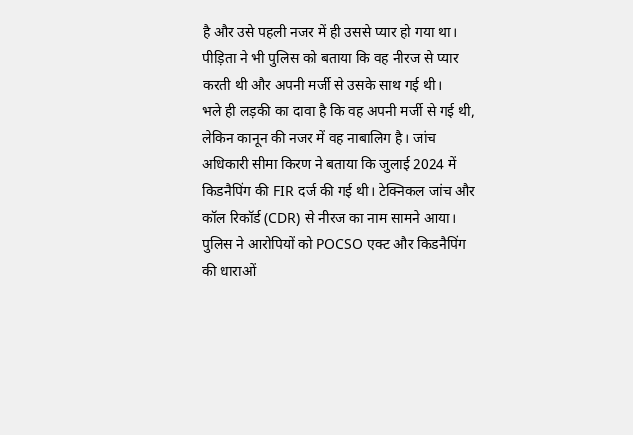है और उसे पहली नजर में ही उससे प्यार हो गया था। पीड़िता ने भी पुलिस को बताया कि वह नीरज से प्यार करती थी और अपनी मर्जी से उसके साथ गई थी।
भले ही लड़की का दावा है कि वह अपनी मर्जी से गई थी, लेकिन कानून की नजर में वह नाबालिग है। जांच अधिकारी सीमा किरण ने बताया कि जुलाई 2024 में किडनैपिंग की FIR दर्ज की गई थी। टेक्निकल जांच और कॉल रिकॉर्ड (CDR) से नीरज का नाम सामने आया। पुलिस ने आरोपियों को POCSO एक्ट और किडनैपिंग की धाराओं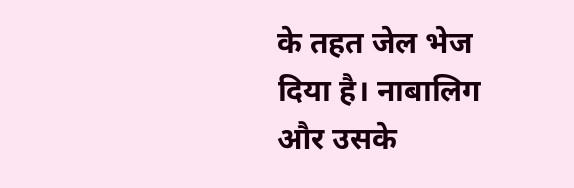के तहत जेल भेज दिया है। नाबालिग और उसके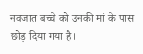नवजात बच्चे को उनकी मां के पास छोड़ दिया गया है।